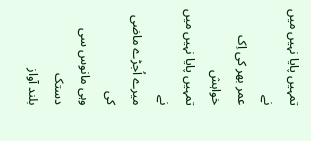تمہیں پایا نہیں میں نے
عمر بھر کی اِک خواہش
تمہیں پایا نہیں میں نے
میرے اُجڑے ماضی کی
وہی مانوس سی دستک
بلند آواز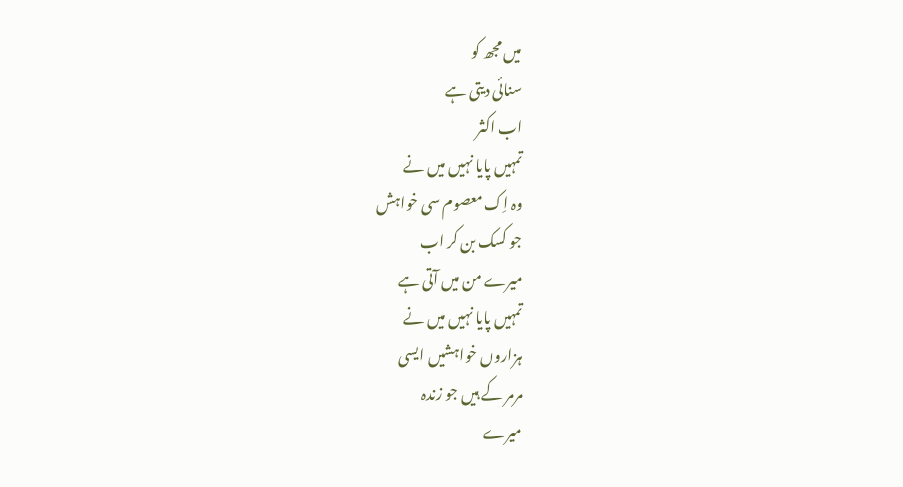میں مجھ کو
سنائی دیتی ہے
اب اکثر
تمہیں پایا نہیں میں نے
وہ اِک معصوم سی خواہش
جو کسک بن کر اب
میرے من میں آتی ہے
تمہیں پایا نہیں میں نے
ہزاروں خواہشیں ایسی
مرمر کے ہیں جو زندہ
میرے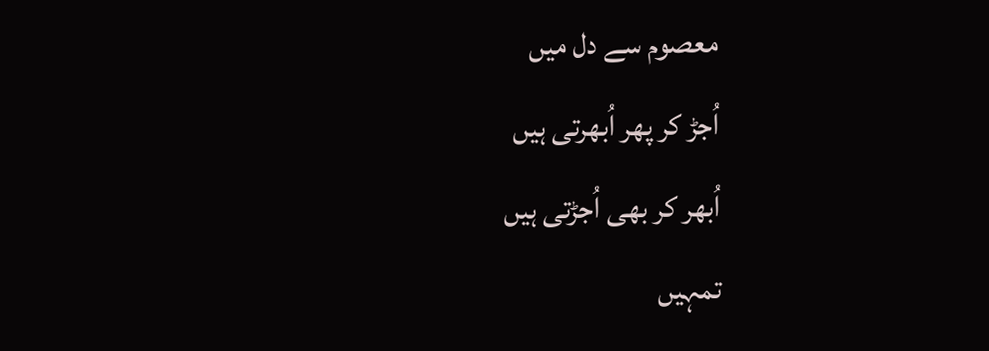معصوم سے دل میں
اُجڑ کر پھر اُبھرتی ہیں
اُبھر کر بھی اُجڑتی ہیں
تمہیں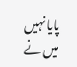پایا نہیں میں نے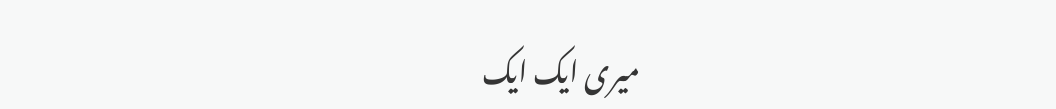میری ایک ایک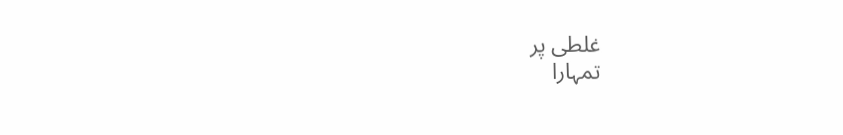غلطی پر
تمہارا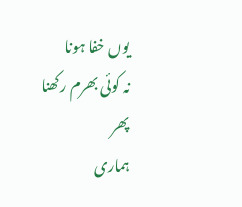یوں خفا ہونا
نہ کوئی بھرم رکھنا پھر
ہماری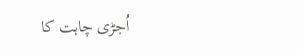اُجڑی چاہت کا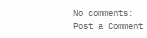No comments:
Post a Comment